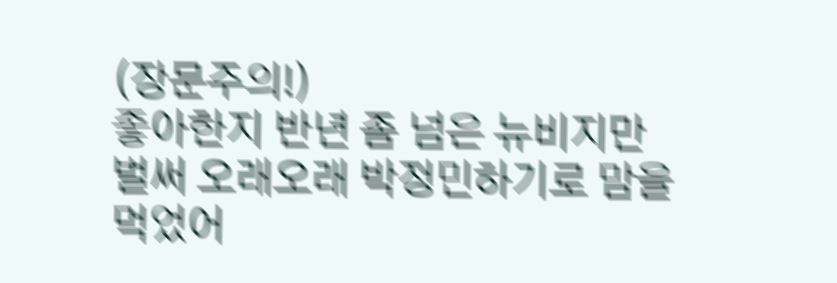(장문주의!)
좋아한지 반년 좀 넘은 뉴비지만 벌써 오래오래 박정민하기로 맘을 먹었어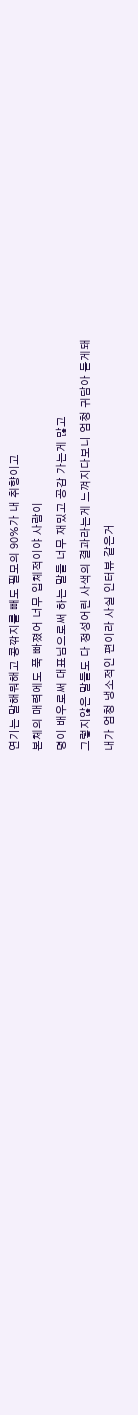연기는 말해뭐해고 콩깎지를 빼도 필모의 90%가 내 취향이고
본체의 매력에도 푹 빠졌어 너무 입체적이야 사람이
뎡이 배우로써 대표님으로써 하는 말들 너무 재밌고 공감 가는게 많고
그렇지않은 말들도 다 정성어린 사색의 결과라는게 느껴지다보니 엄청 귀담아 듣게돼
내가 엄청 냉소적인 편이라 사실 인터뷰 같은거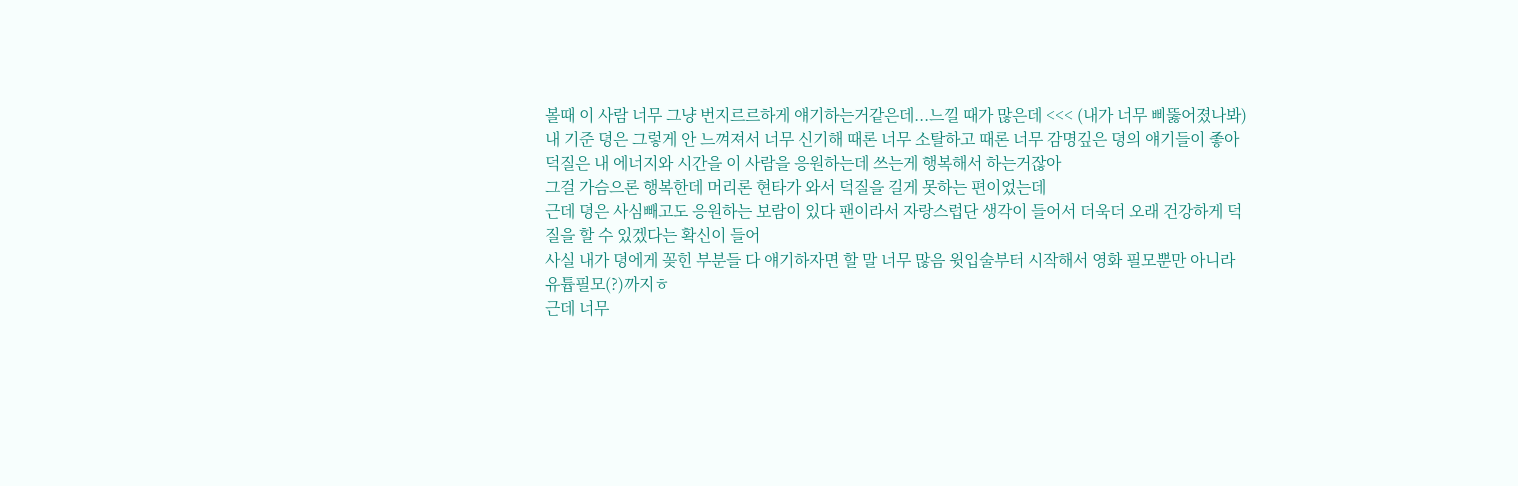볼때 이 사람 너무 그냥 번지르르하게 얘기하는거같은데...느낄 때가 많은데 <<< (내가 너무 삐뚫어졌나봐)
내 기준 뎡은 그렇게 안 느껴져서 너무 신기해 때론 너무 소탈하고 때론 너무 감명깊은 뎡의 얘기들이 좋아
덕질은 내 에너지와 시간을 이 사람을 응원하는데 쓰는게 행복해서 하는거잖아
그걸 가슴으론 행복한데 머리론 현타가 와서 덕질을 길게 못하는 편이었는데
근데 뎡은 사심빼고도 응원하는 보람이 있다 팬이라서 자랑스럽단 생각이 들어서 더욱더 오래 건강하게 덕질을 할 수 있겠다는 확신이 들어
사실 내가 뎡에게 꽂힌 부분들 다 얘기하자면 할 말 너무 많음 윗입술부터 시작해서 영화 필모뿐만 아니라 유튭필모(?)까지ㅎ
근데 너무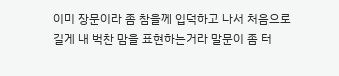이미 장문이라 좀 참을께 입덕하고 나서 처음으로 길게 내 벅찬 맘을 표현하는거라 말문이 좀 터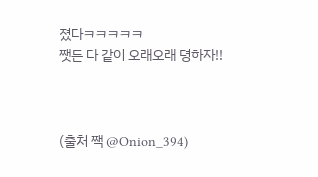졌다ㅋㅋㅋㅋㅋ
쨋든 다 같이 오래오래 뎡하자!!



(출처 짹 @Onion_394)